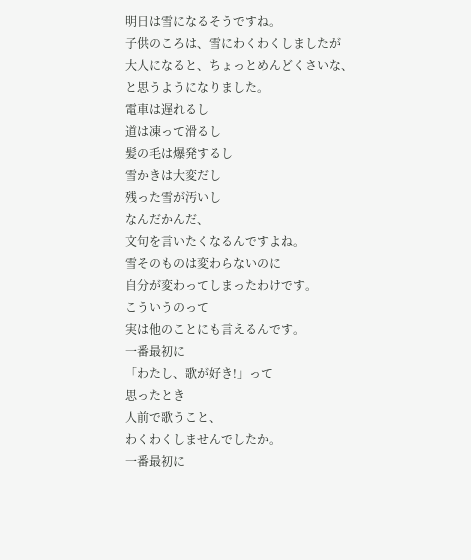明日は雪になるそうですね。
子供のころは、雪にわくわくしましたが
大人になると、ちょっとめんどくさいな、
と思うようになりました。
電車は遅れるし
道は凍って滑るし
髪の毛は爆発するし
雪かきは大変だし
残った雪が汚いし
なんだかんだ、
文句を言いたくなるんですよね。
雪そのものは変わらないのに
自分が変わってしまったわけです。
こういうのって
実は他のことにも言えるんです。
一番最初に
「わたし、歌が好き!」って
思ったとき
人前で歌うこと、
わくわくしませんでしたか。
一番最初に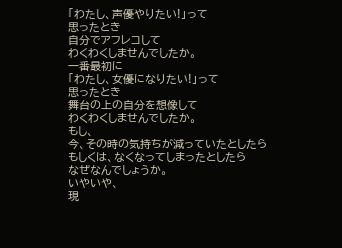「わたし、声優やりたい!」って
思ったとき
自分でアフレコして
わくわくしませんでしたか。
一番最初に
「わたし、女優になりたい!」って
思ったとき
舞台の上の自分を想像して
わくわくしませんでしたか。
もし、
今、その時の気持ちが減っていたとしたら
もしくは、なくなってしまったとしたら
なぜなんでしょうか。
いやいや、
現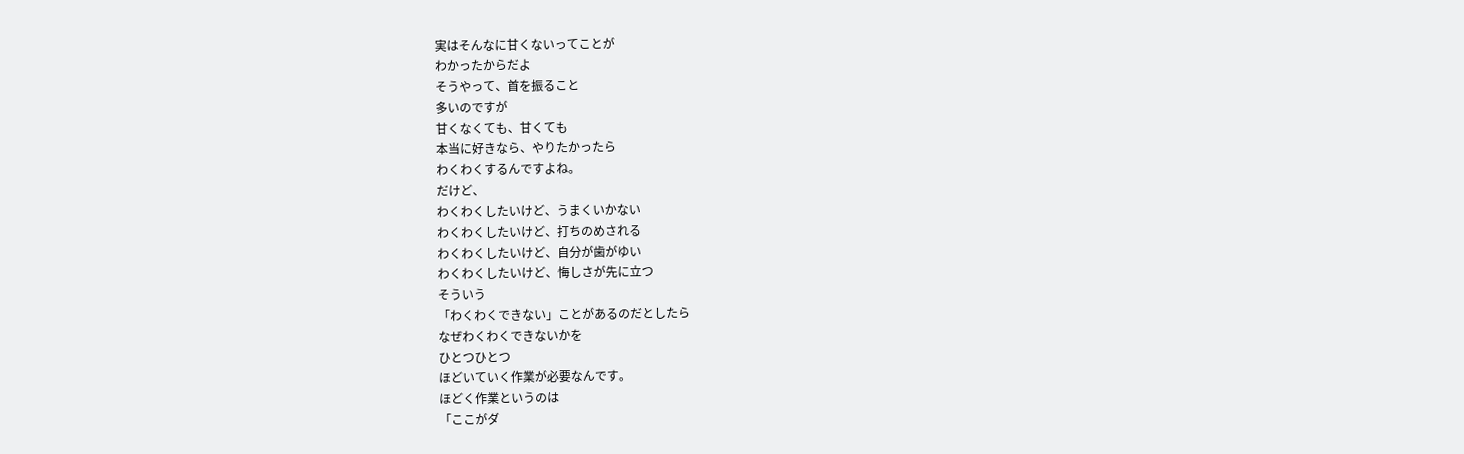実はそんなに甘くないってことが
わかったからだよ
そうやって、首を振ること
多いのですが
甘くなくても、甘くても
本当に好きなら、やりたかったら
わくわくするんですよね。
だけど、
わくわくしたいけど、うまくいかない
わくわくしたいけど、打ちのめされる
わくわくしたいけど、自分が歯がゆい
わくわくしたいけど、悔しさが先に立つ
そういう
「わくわくできない」ことがあるのだとしたら
なぜわくわくできないかを
ひとつひとつ
ほどいていく作業が必要なんです。
ほどく作業というのは
「ここがダ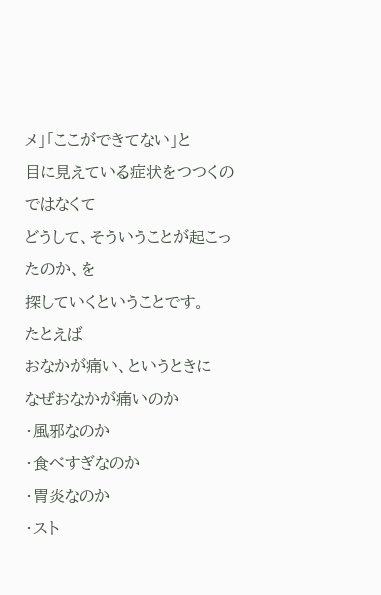メ」「ここができてない」と
目に見えている症状をつつくのではなくて
どうして、そういうことが起こったのか、を
探していくということです。
たとえば
おなかが痛い、というときに
なぜおなかが痛いのか
・風邪なのか
・食べすぎなのか
・胃炎なのか
・スト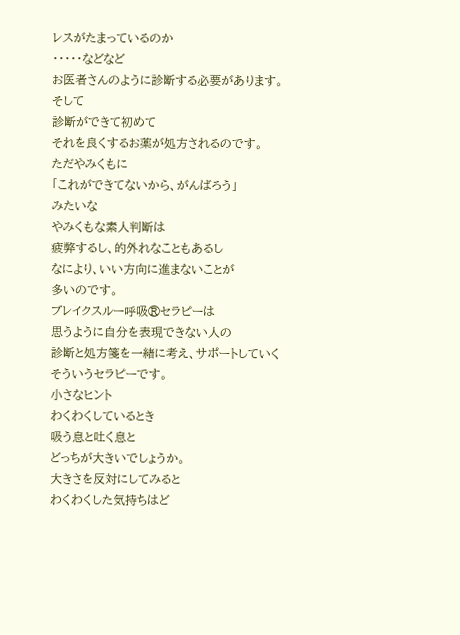レスがたまっているのか
・・・・・などなど
お医者さんのように診断する必要があります。
そして
診断ができて初めて
それを良くするお薬が処方されるのです。
ただやみくもに
「これができてないから、がんばろう」
みたいな
やみくもな素人判断は
疲弊するし、的外れなこともあるし
なにより、いい方向に進まないことが
多いのです。
ブレイクスルー呼吸®セラピーは
思うように自分を表現できない人の
診断と処方箋を一緒に考え、サポートしていく
そういうセラピーです。
小さなヒント
わくわくしているとき
吸う息と吐く息と
どっちが大きいでしょうか。
大きさを反対にしてみると
わくわくした気持ちはど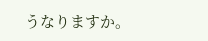うなりますか。